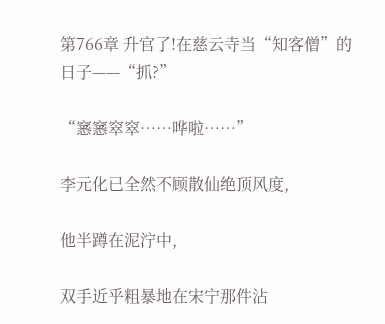第766章 升官了!在慈云寺当“知客僧”的日子——“抓?”

“窸窸窣窣……哗啦……”

李元化已全然不顾散仙绝顶风度,

他半蹲在泥泞中,

双手近乎粗暴地在宋宁那件沾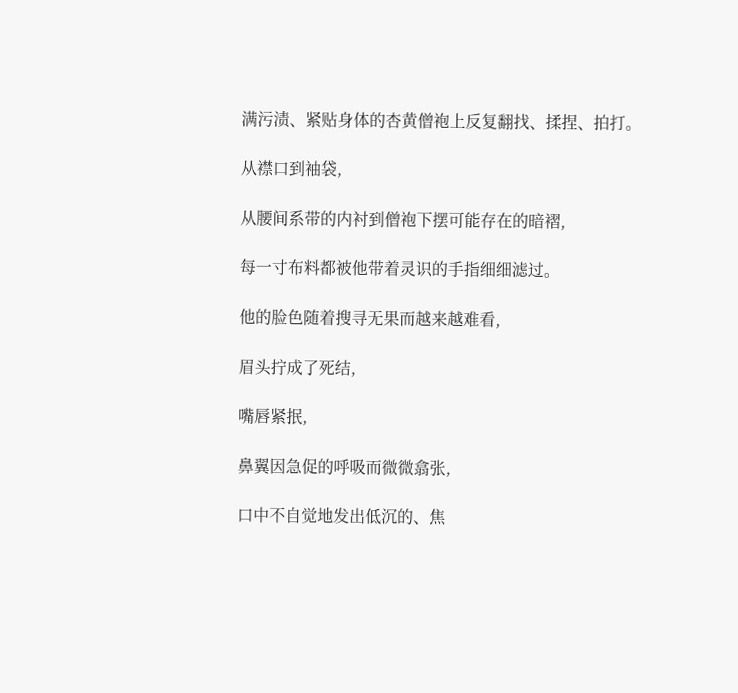满污渍、紧贴身体的杏黄僧袍上反复翻找、揉捏、拍打。

从襟口到袖袋,

从腰间系带的内衬到僧袍下摆可能存在的暗褶,

每一寸布料都被他带着灵识的手指细细滤过。

他的脸色随着搜寻无果而越来越难看,

眉头拧成了死结,

嘴唇紧抿,

鼻翼因急促的呼吸而微微翕张,

口中不自觉地发出低沉的、焦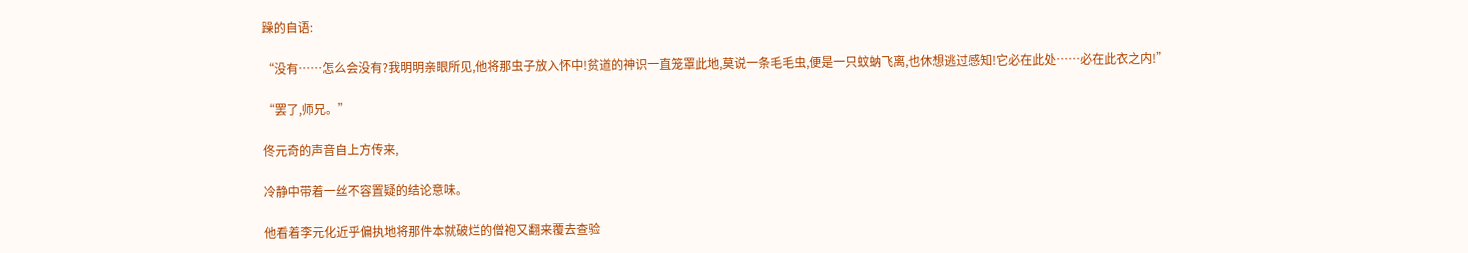躁的自语:

“没有……怎么会没有?我明明亲眼所见,他将那虫子放入怀中!贫道的神识一直笼罩此地,莫说一条毛毛虫,便是一只蚊蚋飞离,也休想逃过感知!它必在此处……必在此衣之内!”

“罢了,师兄。”

佟元奇的声音自上方传来,

冷静中带着一丝不容置疑的结论意味。

他看着李元化近乎偏执地将那件本就破烂的僧袍又翻来覆去查验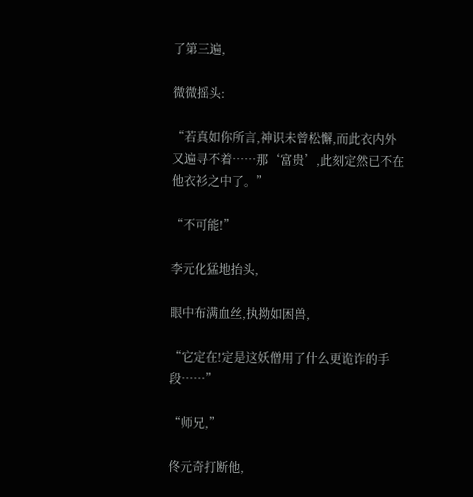了第三遍,

微微摇头:

“若真如你所言,神识未曾松懈,而此衣内外又遍寻不着……那‘富贵’,此刻定然已不在他衣衫之中了。”

“不可能!”

李元化猛地抬头,

眼中布满血丝,执拗如困兽,

“它定在!定是这妖僧用了什么更诡诈的手段……”

“师兄,”

佟元奇打断他,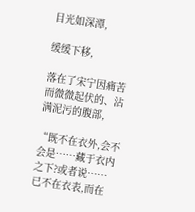目光如深潭,

缓缓下移,

落在了宋宁因痛苦而微微起伏的、沾满泥污的腹部,

“既不在衣外,会不会是……藏于衣内之下?或者说……已不在衣表,而在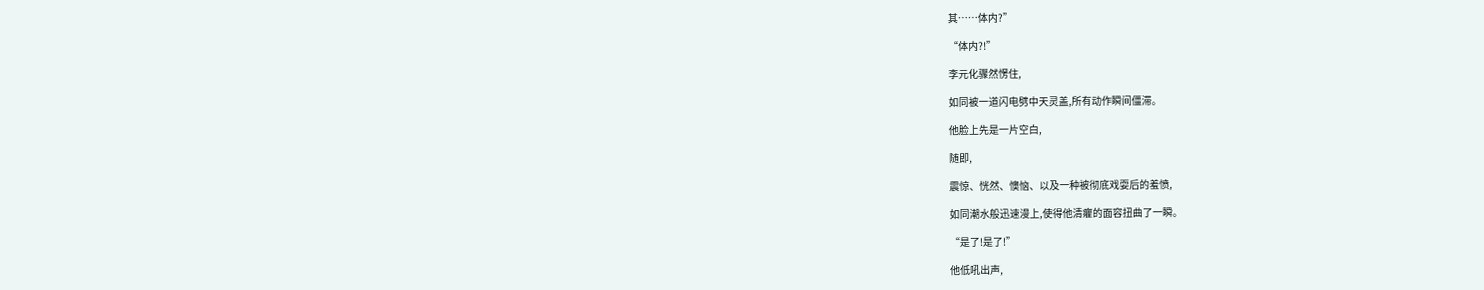其……体内?”

“体内?!”

李元化骤然愣住,

如同被一道闪电劈中天灵盖,所有动作瞬间僵滞。

他脸上先是一片空白,

随即,

震惊、恍然、懊恼、以及一种被彻底戏耍后的羞愤,

如同潮水般迅速漫上,使得他清癯的面容扭曲了一瞬。

“是了!是了!”

他低吼出声,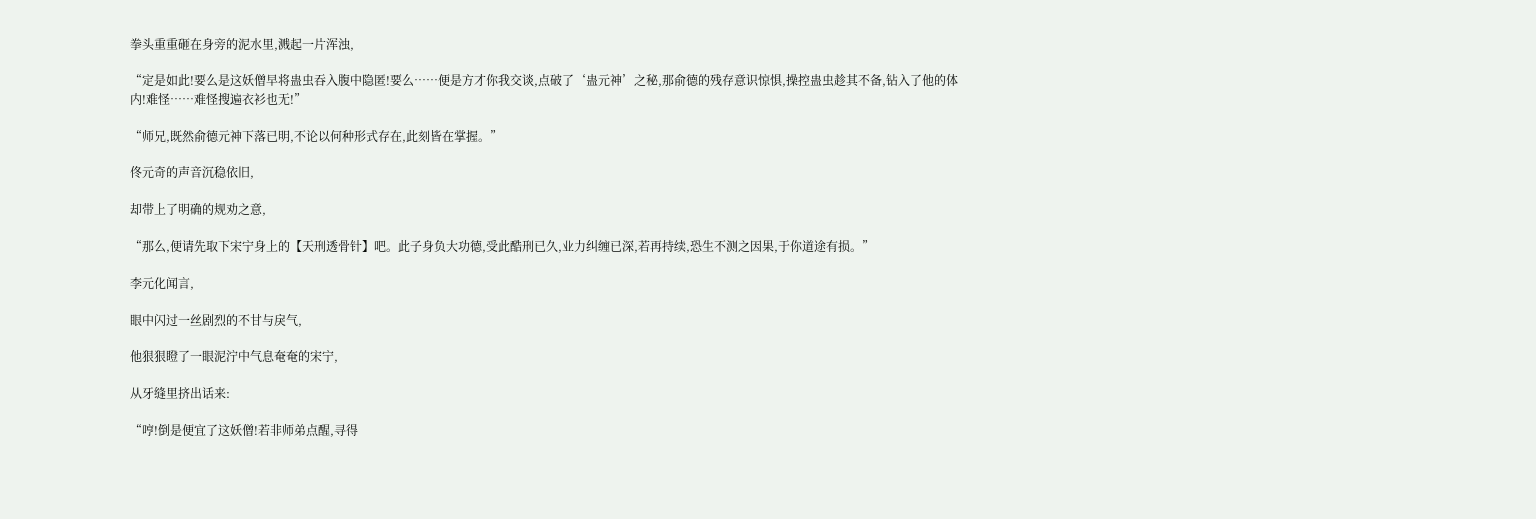拳头重重砸在身旁的泥水里,溅起一片浑浊,

“定是如此!要么是这妖僧早将蛊虫吞入腹中隐匿!要么……便是方才你我交谈,点破了‘蛊元神’之秘,那俞德的残存意识惊惧,操控蛊虫趁其不备,钻入了他的体内!难怪……难怪搜遍衣衫也无!”

“师兄,既然俞德元神下落已明,不论以何种形式存在,此刻皆在掌握。”

佟元奇的声音沉稳依旧,

却带上了明确的规劝之意,

“那么,便请先取下宋宁身上的【天刑透骨针】吧。此子身负大功德,受此酷刑已久,业力纠缠已深,若再持续,恐生不测之因果,于你道途有损。”

李元化闻言,

眼中闪过一丝剧烈的不甘与戾气,

他狠狠瞪了一眼泥泞中气息奄奄的宋宁,

从牙缝里挤出话来:

“哼!倒是便宜了这妖僧!若非师弟点醒,寻得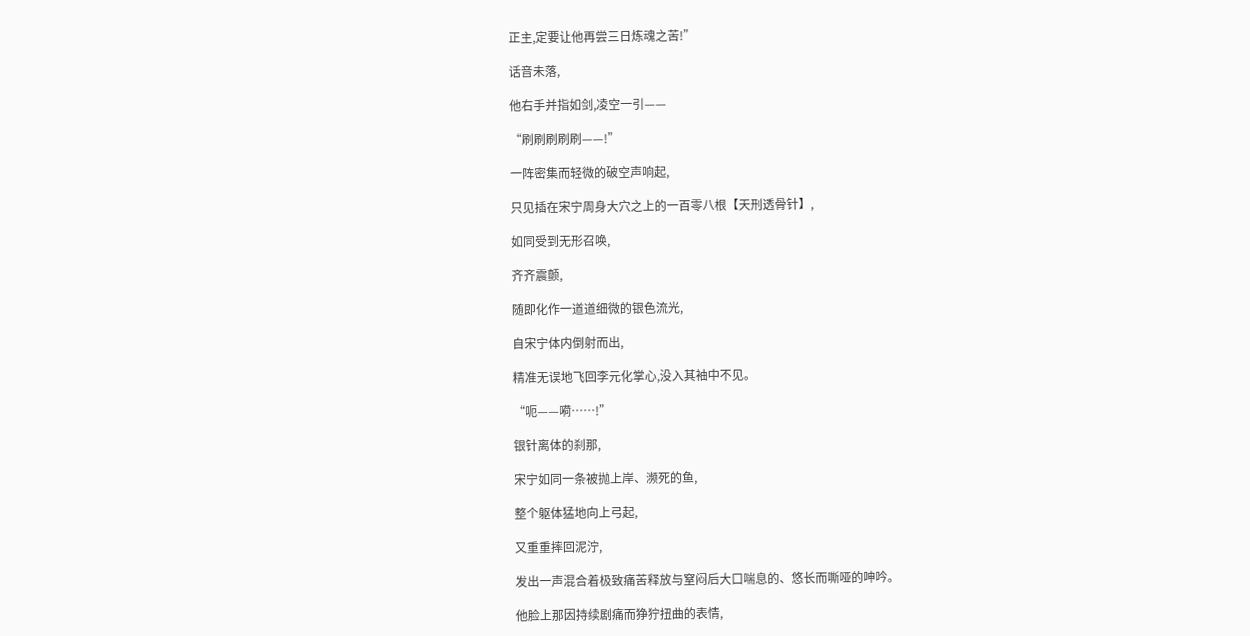正主,定要让他再尝三日炼魂之苦!”

话音未落,

他右手并指如剑,凌空一引——

“刷刷刷刷刷——!”

一阵密集而轻微的破空声响起,

只见插在宋宁周身大穴之上的一百零八根【天刑透骨针】,

如同受到无形召唤,

齐齐震颤,

随即化作一道道细微的银色流光,

自宋宁体内倒射而出,

精准无误地飞回李元化掌心,没入其袖中不见。

“呃——嗬……!”

银针离体的刹那,

宋宁如同一条被抛上岸、濒死的鱼,

整个躯体猛地向上弓起,

又重重摔回泥泞,

发出一声混合着极致痛苦释放与窒闷后大口喘息的、悠长而嘶哑的呻吟。

他脸上那因持续剧痛而狰狞扭曲的表情,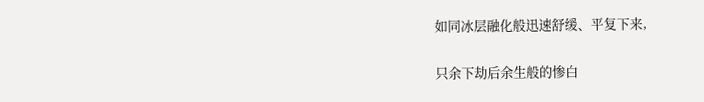如同冰层融化般迅速舒缓、平复下来,

只余下劫后余生般的惨白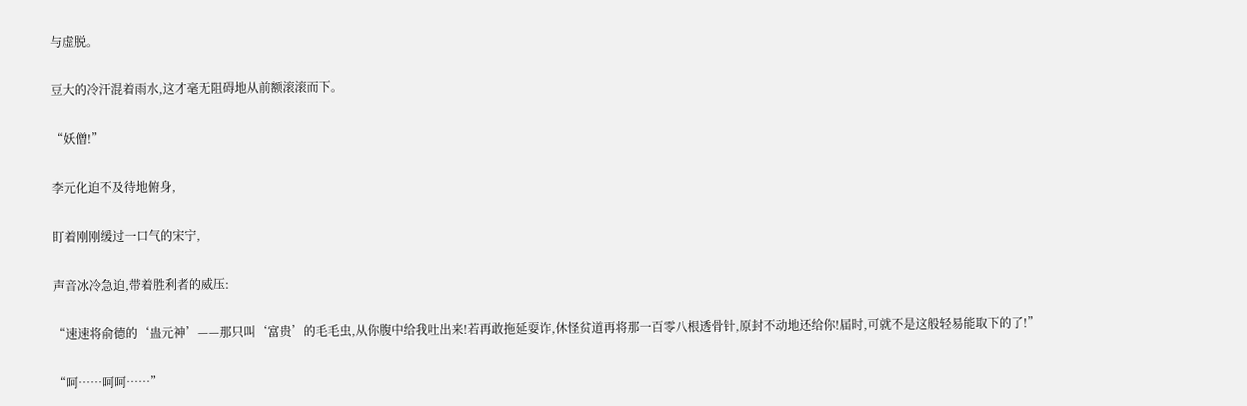与虚脱。

豆大的冷汗混着雨水,这才毫无阻碍地从前额滚滚而下。

“妖僧!”

李元化迫不及待地俯身,

盯着刚刚缓过一口气的宋宁,

声音冰冷急迫,带着胜利者的威压:

“速速将俞德的‘蛊元神’——那只叫‘富贵’的毛毛虫,从你腹中给我吐出来!若再敢拖延耍诈,休怪贫道再将那一百零八根透骨针,原封不动地还给你!届时,可就不是这般轻易能取下的了!”

“呵……呵呵……”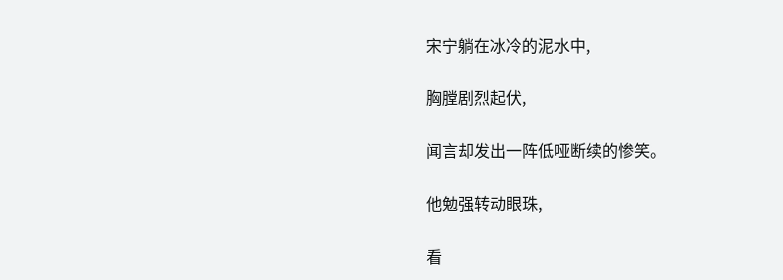宋宁躺在冰冷的泥水中,

胸膛剧烈起伏,

闻言却发出一阵低哑断续的惨笑。

他勉强转动眼珠,

看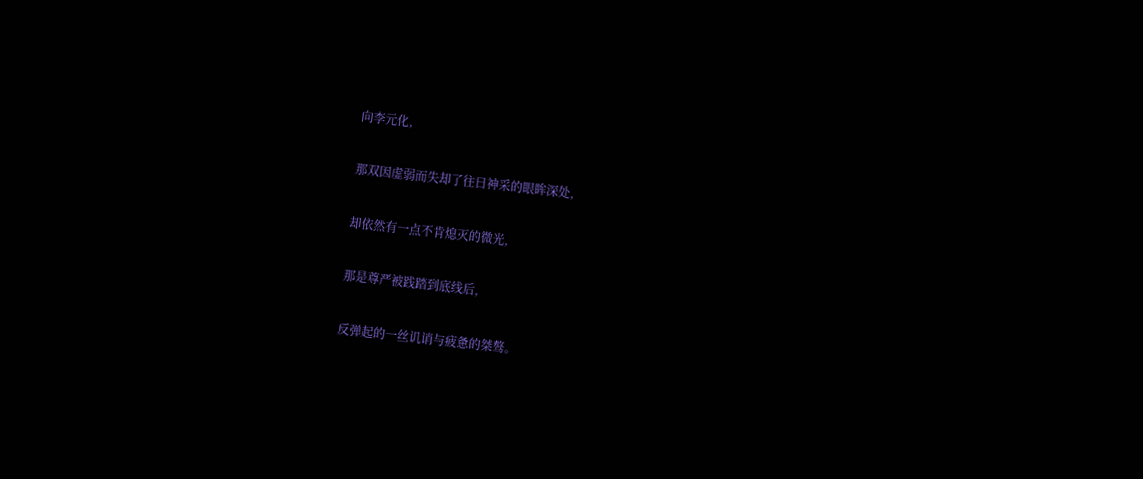向李元化,

那双因虚弱而失却了往日神采的眼眸深处,

却依然有一点不肯熄灭的微光,

那是尊严被践踏到底线后,

反弹起的一丝讥诮与疲惫的桀骜。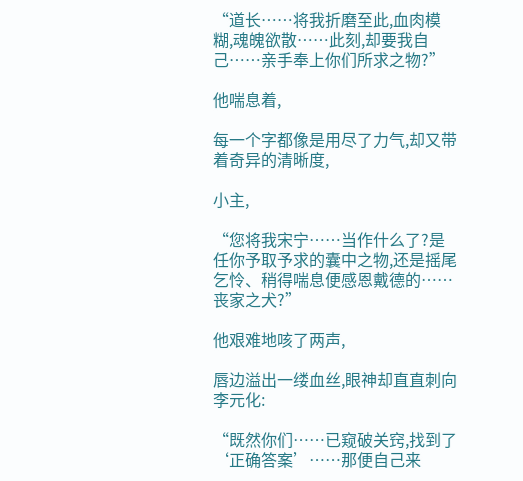“道长……将我折磨至此,血肉模糊,魂魄欲散……此刻,却要我自己……亲手奉上你们所求之物?”

他喘息着,

每一个字都像是用尽了力气,却又带着奇异的清晰度,

小主,

“您将我宋宁……当作什么了?是任你予取予求的囊中之物,还是摇尾乞怜、稍得喘息便感恩戴德的……丧家之犬?”

他艰难地咳了两声,

唇边溢出一缕血丝,眼神却直直刺向李元化:

“既然你们……已窥破关窍,找到了‘正确答案’……那便自己来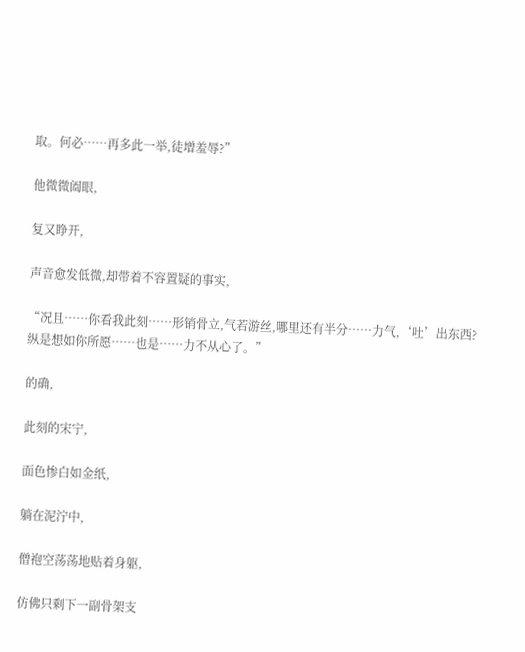取。何必……再多此一举,徒增羞辱?”

他微微阖眼,

复又睁开,

声音愈发低微,却带着不容置疑的事实,

“况且……你看我此刻……形销骨立,气若游丝,哪里还有半分……力气,‘吐’出东西?纵是想如你所愿……也是……力不从心了。”

的确,

此刻的宋宁,

面色惨白如金纸,

躺在泥泞中,

僧袍空荡荡地贴着身躯,

仿佛只剩下一副骨架支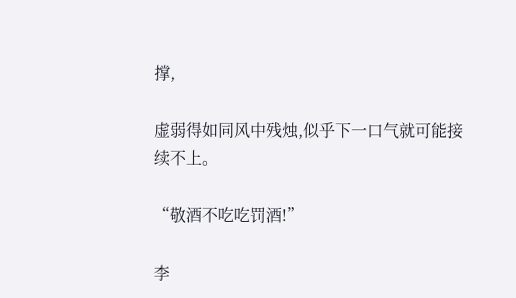撑,

虚弱得如同风中残烛,似乎下一口气就可能接续不上。

“敬酒不吃吃罚酒!”

李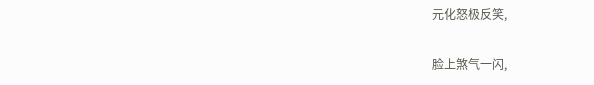元化怒极反笑,

脸上煞气一闪,